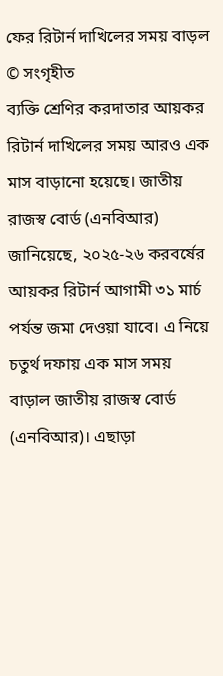ফের রিটার্ন দাখিলের সময় বাড়ল © সংগৃহীত
ব্যক্তি শ্রেণির করদাতার আয়কর রিটার্ন দাখিলের সময় আরও এক মাস বাড়ানো হয়েছে। জাতীয় রাজস্ব বোর্ড (এনবিআর) জানিয়েছে, ২০২৫-২৬ করবর্ষের আয়কর রিটার্ন আগামী ৩১ মার্চ পর্যন্ত জমা দেওয়া যাবে। এ নিয়ে চতুর্থ দফায় এক মাস সময় বাড়াল জাতীয় রাজস্ব বোর্ড (এনবিআর)। এছাড়া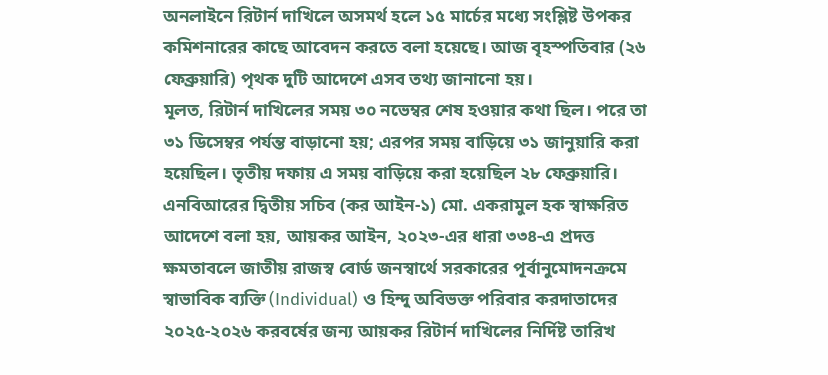অনলাইনে রিটার্ন দাখিলে অসমর্থ হলে ১৫ মার্চের মধ্যে সংশ্লিষ্ট উপকর কমিশনারের কাছে আবেদন করতে বলা হয়েছে। আজ বৃহস্পতিবার (২৬ ফেব্রুয়ারি) পৃথক দুটি আদেশে এসব তথ্য জানানো হয়।
মূলত, রিটার্ন দাখিলের সময় ৩০ নভেম্বর শেষ হওয়ার কথা ছিল। পরে তা ৩১ ডিসেম্বর পর্যন্ত বাড়ানো হয়; এরপর সময় বাড়িয়ে ৩১ জানুয়ারি করা হয়েছিল। তৃতীয় দফায় এ সময় বাড়িয়ে করা হয়েছিল ২৮ ফেব্রুয়ারি।
এনবিআরের দ্বিতীয় সচিব (কর আইন-১) মো. একরামুল হক স্বাক্ষরিত আদেশে বলা হয়, আয়কর আইন, ২০২৩-এর ধারা ৩৩৪-এ প্রদত্ত ক্ষমতাবলে জাতীয় রাজস্ব বোর্ড জনস্বার্থে সরকারের পূর্বানুমোদনক্রমে স্বাভাবিক ব্যক্তি (Individual) ও হিন্দু অবিভক্ত পরিবার করদাতাদের ২০২৫-২০২৬ করবর্ষের জন্য আয়কর রিটার্ন দাখিলের নির্দিষ্ট তারিখ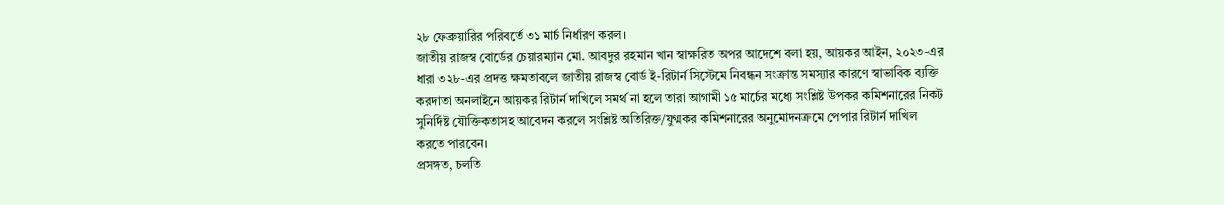২৮ ফেব্রুয়ারির পরিবর্তে ৩১ মার্চ নির্ধারণ করল।
জাতীয় রাজস্ব বোর্ডের চেয়ারম্যান মো. আবদুর রহমান খান স্বাক্ষরিত অপর আদেশে বলা হয়, আয়কর আইন, ২০২৩-এর ধারা ৩২৮-এর প্রদত্ত ক্ষমতাবলে জাতীয় রাজস্ব বোর্ড ই-রিটার্ন সিস্টেমে নিবন্ধন সংক্রান্ত সমস্যার কারণে স্বাভাবিক ব্যক্তি করদাতা অনলাইনে আয়কর রিটার্ন দাখিলে সমর্থ না হলে তারা আগামী ১৫ মার্চের মধ্যে সংশ্লিষ্ট উপকর কমিশনারের নিকট সুনির্দিষ্ট যৌক্তিকতাসহ আবেদন করলে সংশ্লিষ্ট অতিরিক্ত/যুগ্মকর কমিশনারের অনুমোদনক্রমে পেপার রিটার্ন দাখিল করতে পারবেন।
প্রসঙ্গত, চলতি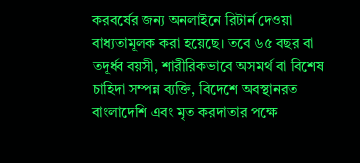করবর্ষের জন্য অনলাইনে রিটার্ন দেওয়া বাধ্যতামূলক করা হয়েছে। তবে ৬৫ বছর বা তদূর্ধ্ব বয়সী, শারীরিকভাবে অসমর্থ বা বিশেষ চাহিদা সম্পন্ন ব্যক্তি, বিদেশে অবস্থানরত বাংলাদেশি এবং মৃত করদাতার পক্ষে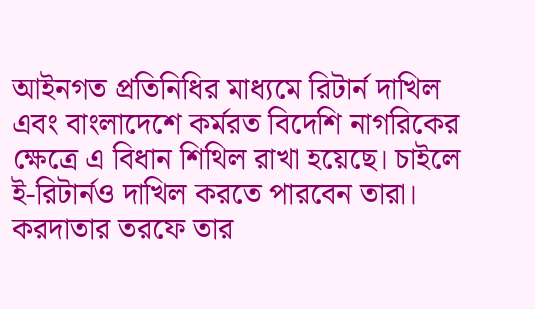আইনগত প্রতিনিধির মাধ্যমে রিটার্ন দাখিল এবং বাংলাদেশে কর্মরত বিদেশি নাগরিকের ক্ষেত্রে এ বিধান শিথিল রাখা হয়েছে। চাইলে ই-রিটার্নও দাখিল করতে পারবেন তারা।
করদাতার তরফে তার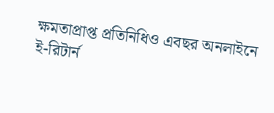ক্ষমতাপ্রাপ্ত প্রতিনিধিও এবছর অনলাইনে ই-রিটার্ন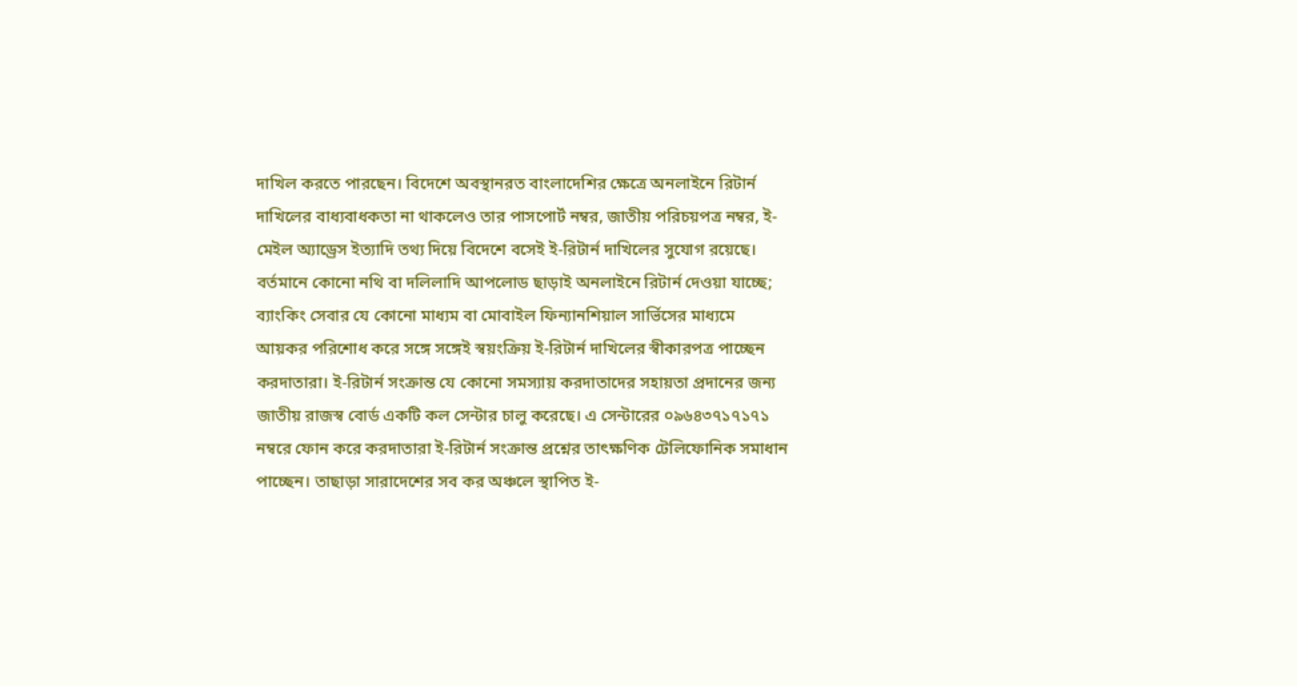দাখিল করতে পারছেন। বিদেশে অবস্থানরত বাংলাদেশির ক্ষেত্রে অনলাইনে রিটার্ন দাখিলের বাধ্যবাধকতা না থাকলেও তার পাসপোর্ট নম্বর, জাতীয় পরিচয়পত্র নম্বর, ই-মেইল অ্যাড্রেস ইত্যাদি তথ্য দিয়ে বিদেশে বসেই ই-রিটার্ন দাখিলের সুযোগ রয়েছে।
বর্তমানে কোনো নথি বা দলিলাদি আপলোড ছাড়াই অনলাইনে রিটার্ন দেওয়া যাচ্ছে; ব্যাংকিং সেবার যে কোনো মাধ্যম বা মোবাইল ফিন্যানশিয়াল সার্ভিসের মাধ্যমে আয়কর পরিশোধ করে সঙ্গে সঙ্গেই স্বয়ংক্রিয় ই-রিটার্ন দাখিলের স্বীকারপত্র পাচ্ছেন করদাতারা। ই-রিটার্ন সংক্রান্ত যে কোনো সমস্যায় করদাতাদের সহায়তা প্রদানের জন্য জাতীয় রাজস্ব বোর্ড একটি কল সেন্টার চালু করেছে। এ সেন্টারের ০৯৬৪৩৭১৭১৭১ নম্বরে ফোন করে করদাতারা ই-রিটার্ন সংক্রান্ত প্রশ্নের তাৎক্ষণিক টেলিফোনিক সমাধান পাচ্ছেন। তাছাড়া সারাদেশের সব কর অঞ্চলে স্থাপিত ই-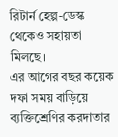রিটার্ন হেল্প-ডেস্ক থেকেও সহায়তা মিলছে।
এর আগের বছর কয়েক দফা সময় বাড়িয়ে ব্যক্তিশ্রেণির করদাতার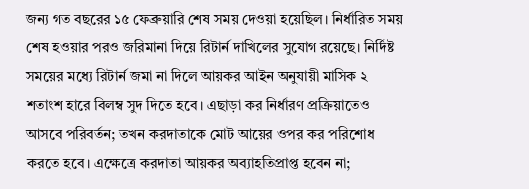জন্য গত বছরের ১৫ ফেব্রুয়ারি শেষ সময় দেওয়া হয়েছিল। নির্ধারিত সময় শেষ হওয়ার পরও জরিমানা দিয়ে রিটার্ন দাখিলের সুযোগ রয়েছে। নির্দিষ্ট সময়ের মধ্যে রিটার্ন জমা না দিলে আয়কর আইন অনুযায়ী মাসিক ২ শতাংশ হারে বিলম্ব সুদ দিতে হবে। এছাড়া কর নির্ধারণ প্রক্রিয়াতেও আসবে পরিবর্তন; তখন করদাতাকে মোট আয়ের ওপর কর পরিশোধ করতে হবে। এক্ষেত্রে করদাতা আয়কর অব্যাহতিপ্রাপ্ত হবেন না;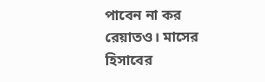পাবেন না কর রেয়াতও। মাসের হিসাবের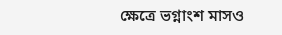ক্ষেত্রে ভগ্নাংশ মাসও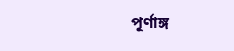পূর্ণাঙ্গ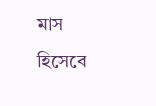মাস হিসেবে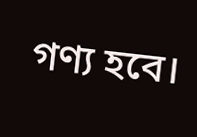গণ্য হবে।